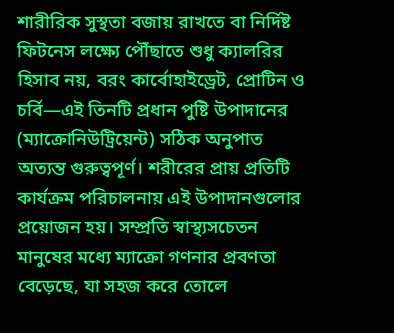শারীরিক সুস্থতা বজায় রাখতে বা নির্দিষ্ট ফিটনেস লক্ষ্যে পৌঁছাতে শুধু ক্যালরির হিসাব নয়, বরং কার্বোহাইড্রেট, প্রোটিন ও চর্বি—এই তিনটি প্রধান পুষ্টি উপাদানের (ম্যাক্রোনিউট্রিয়েন্ট) সঠিক অনুপাত অত্যন্ত গুরুত্বপূর্ণ। শরীরের প্রায় প্রতিটি কার্যক্রম পরিচালনায় এই উপাদানগুলোর প্রয়োজন হয়। সম্প্রতি স্বাস্থ্যসচেতন মানুষের মধ্যে ম্যাক্রো গণনার প্রবণতা বেড়েছে, যা সহজ করে তোলে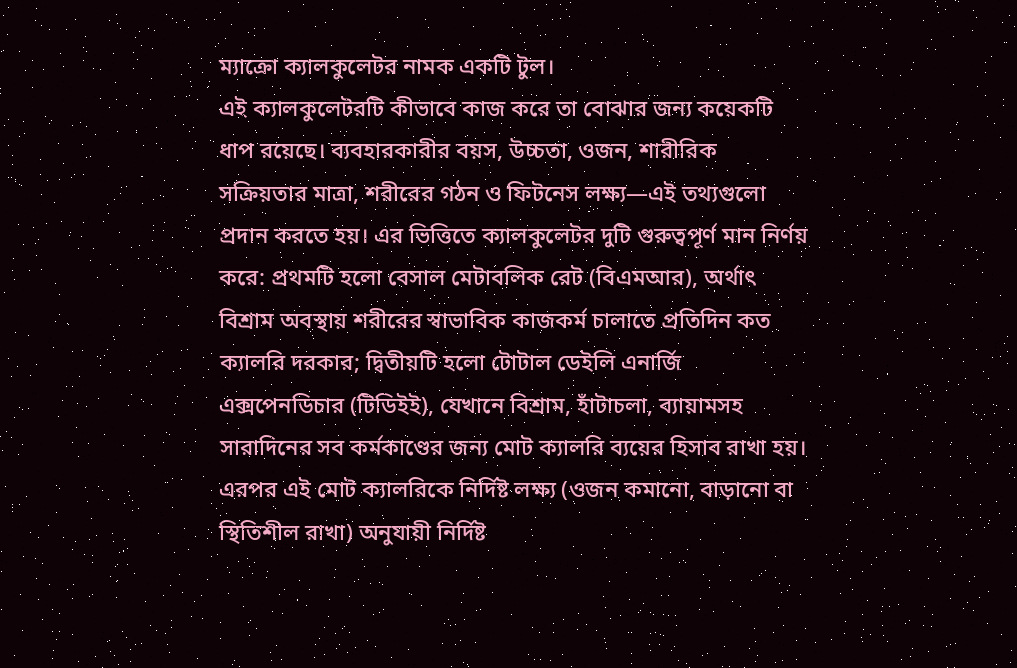ম্যাক্রো ক্যালকুলেটর নামক একটি টুল।
এই ক্যালকুলেটরটি কীভাবে কাজ করে তা বোঝার জন্য কয়েকটি ধাপ রয়েছে। ব্যবহারকারীর বয়স, উচ্চতা, ওজন, শারীরিক সক্রিয়তার মাত্রা, শরীরের গঠন ও ফিটনেস লক্ষ্য—এই তথ্যগুলো প্রদান করতে হয়। এর ভিত্তিতে ক্যালকুলেটর দুটি গুরুত্বপূর্ণ মান নির্ণয় করে: প্রথমটি হলো বেসাল মেটাবলিক রেট (বিএমআর), অর্থাৎ বিশ্রাম অবস্থায় শরীরের স্বাভাবিক কাজকর্ম চালাতে প্রতিদিন কত ক্যালরি দরকার; দ্বিতীয়টি হলো টোটাল ডেইলি এনার্জি এক্সপেনডিচার (টিডিইই), যেখানে বিশ্রাম, হাঁটাচলা, ব্যায়ামসহ সারাদিনের সব কর্মকাণ্ডের জন্য মোট ক্যালরি ব্যয়ের হিসাব রাখা হয়।
এরপর এই মোট ক্যালরিকে নির্দিষ্ট লক্ষ্য (ওজন কমানো, বাড়ানো বা স্থিতিশীল রাখা) অনুযায়ী নির্দিষ্ট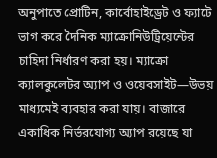অনুপাতে প্রোটিন, কার্বোহাইড্রেট ও ফ্যাটে ভাগ করে দৈনিক ম্যাক্রোনিউট্রিয়েন্টের চাহিদা নির্ধারণ করা হয়। ম্যাক্রো ক্যালকুলেটর অ্যাপ ও ওয়েবসাইট—উভয় মাধ্যমেই ব্যবহার করা যায়। বাজারে একাধিক নির্ভরযোগ্য অ্যাপ রয়েছে যা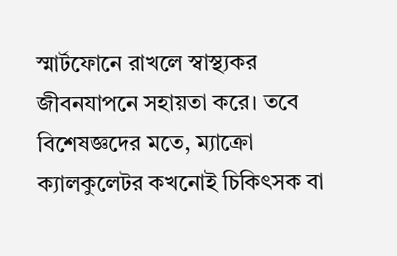স্মার্টফোনে রাখলে স্বাস্থ্যকর জীবনযাপনে সহায়তা করে। তবে বিশেষজ্ঞদের মতে, ম্যাক্রো ক্যালকুলেটর কখনোই চিকিৎসক বা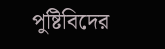পুষ্টিবিদের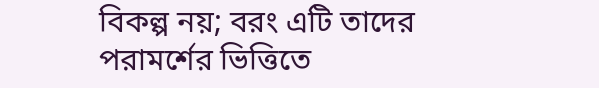বিকল্প নয়; বরং এটি তাদের পরামর্শের ভিত্তিতে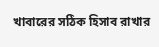খাবারের সঠিক হিসাব রাখার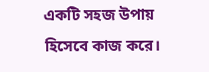একটি সহজ উপায় হিসেবে কাজ করে।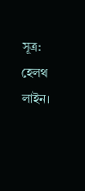সূত্র: হেলথ লাইন।